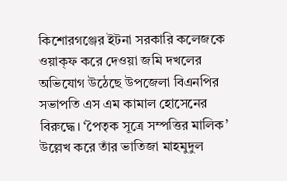কিশোরগঞ্জের ইটনা সরকারি কলেজকে ওয়াক্ফ করে দেওয়া জমি দখলের অভিযোগ উঠেছে উপজেলা বিএনপির সভাপতি এস এম কামাল হোসেনের বিরুদ্ধে। ‘পৈতৃক সূত্রে সম্পত্তির মালিক’ উল্লেখ করে তাঁর ভাতিজা মাহমুদুল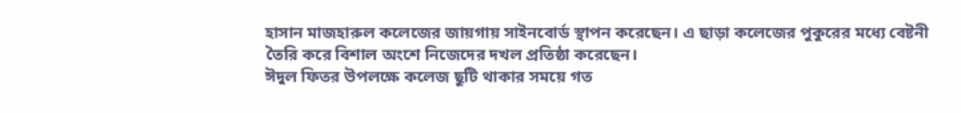হাসান মাজহারুল কলেজের জায়গায় সাইনবোর্ড স্থাপন করেছেন। এ ছাড়া কলেজের পুকুরের মধ্যে বেষ্টনী তৈরি করে বিশাল অংশে নিজেদের দখল প্রতিষ্ঠা করেছেন।
ঈদুল ফিতর উপলক্ষে কলেজ ছুটি থাকার সময়ে গত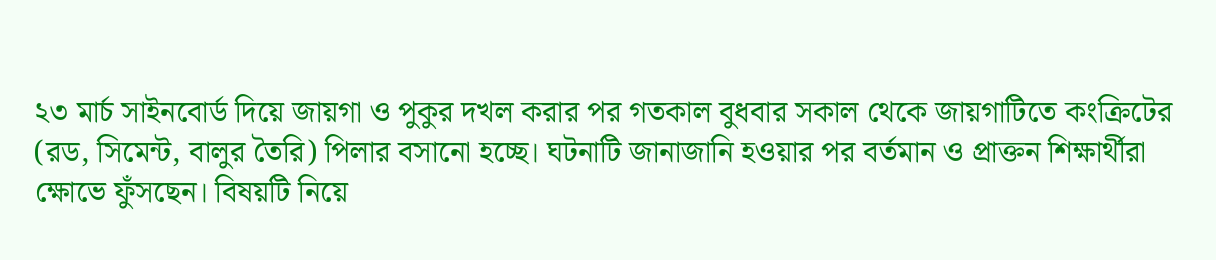২৩ মার্চ সাইনবোর্ড দিয়ে জায়গা ও পুকুর দখল করার পর গতকাল বুধবার সকাল থেকে জায়গাটিতে কংক্রিটের (রড, সিমেন্ট, বালুর তৈরি) পিলার বসানো হচ্ছে। ঘটনাটি জানাজানি হওয়ার পর বর্তমান ও প্রাক্তন শিক্ষার্থীরা ক্ষোভে ফুঁসছেন। বিষয়টি নিয়ে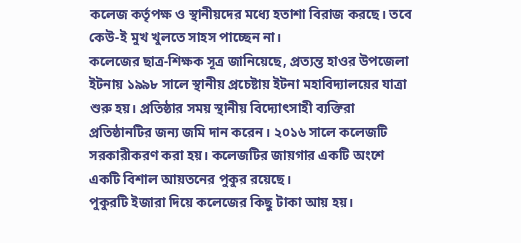কলেজ কর্তৃপক্ষ ও স্থানীয়দের মধ্যে হতাশা বিরাজ করছে। তবে কেউ-ই মুখ খুলতে সাহস পাচ্ছেন না।
কলেজের ছাত্র-শিক্ষক সূত্র জানিয়েছে, প্রত্যন্ত হাওর উপজেলা ইটনায় ১৯৯৮ সালে স্থানীয় প্রচেষ্টায় ইটনা মহাবিদ্যালয়ের যাত্রা শুরু হয়। প্রতিষ্ঠার সময় স্থানীয় বিদ্যোৎসাহী ব্যক্তিরা প্রতিষ্ঠানটির জন্য জমি দান করেন। ২০১৬ সালে কলেজটি সরকারীকরণ করা হয়। কলেজটির জায়গার একটি অংশে একটি বিশাল আয়তনের পুকুর রয়েছে।
পুকুরটি ইজারা দিয়ে কলেজের কিছু টাকা আয় হয়।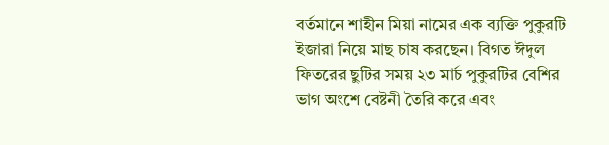বর্তমানে শাহীন মিয়া নামের এক ব্যক্তি পুকুরটি ইজারা নিয়ে মাছ চাষ করছেন। বিগত ঈদুল ফিতরের ছুটির সময় ২৩ মার্চ পুকুরটির বেশির ভাগ অংশে বেষ্টনী তৈরি করে এবং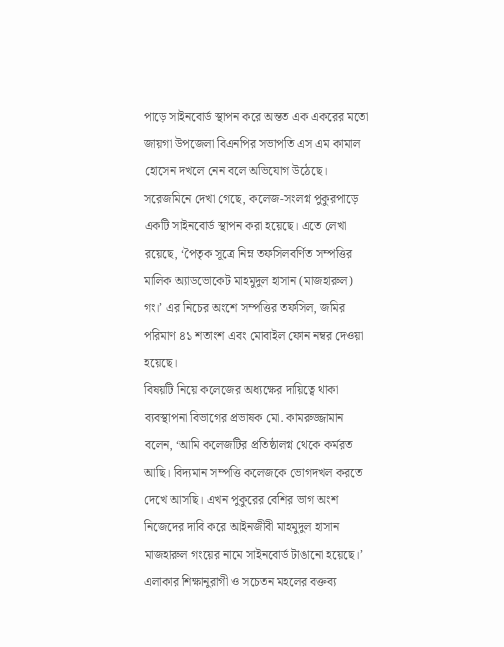পাড়ে সাইনবোর্ড স্থাপন করে অন্তত এক একরের মতো জায়গা উপজেলা বিএনপির সভাপতি এস এম কামাল হোসেন দখলে নেন বলে অভিযোগ উঠেছে।
সরেজমিনে দেখা গেছে, কলেজ-সংলগ্ন পুকুরপাড়ে একটি সাইনবোর্ড স্থাপন করা হয়েছে। এতে লেখা রয়েছে, ‘পৈতৃক সূত্রে নিম্ন তফসিলবর্ণিত সম্পত্তির মালিক অ্যাডভোকেট মাহমুদুল হাসান (মাজহারুল) গং।’ এর নিচের অংশে সম্পত্তির তফসিল, জমির পরিমাণ ৪১ শতাংশ এবং মোবাইল ফোন নম্বর দেওয়া হয়েছে।
বিষয়টি নিয়ে কলেজের অধ্যক্ষের দায়িত্বে থাকা ব্যবস্থাপনা বিভাগের প্রভাষক মো. কামরুজ্জামান বলেন, ‘আমি কলেজটির প্রতিষ্ঠালগ্ন থেকে কর্মরত আছি। বিদ্যমান সম্পত্তি কলেজকে ভোগদখল করতে দেখে আসছি। এখন পুকুরের বেশির ভাগ অংশ নিজেদের দাবি করে আইনজীবী মাহমুদুল হাসান মাজহারুল গংয়ের নামে সাইনবোর্ড টাঙানো হয়েছে।’
এলাকার শিক্ষানুরাগী ও সচেতন মহলের বক্তব্য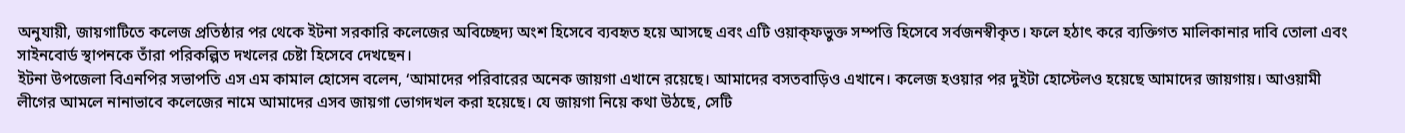অনুযায়ী, জায়গাটিতে কলেজ প্রতিষ্ঠার পর থেকে ইটনা সরকারি কলেজের অবিচ্ছেদ্য অংশ হিসেবে ব্যবহৃত হয়ে আসছে এবং এটি ওয়াক্ফভুক্ত সম্পত্তি হিসেবে সর্বজনস্বীকৃত। ফলে হঠাৎ করে ব্যক্তিগত মালিকানার দাবি তোলা এবং সাইনবোর্ড স্থাপনকে তাঁরা পরিকল্পিত দখলের চেষ্টা হিসেবে দেখছেন।
ইটনা উপজেলা বিএনপির সভাপতি এস এম কামাল হোসেন বলেন, ‘আমাদের পরিবারের অনেক জায়গা এখানে রয়েছে। আমাদের বসতবাড়িও এখানে। কলেজ হওয়ার পর দুইটা হোস্টেলও হয়েছে আমাদের জায়গায়। আওয়ামী লীগের আমলে নানাভাবে কলেজের নামে আমাদের এসব জায়গা ভোগদখল করা হয়েছে। যে জায়গা নিয়ে কথা উঠছে, সেটি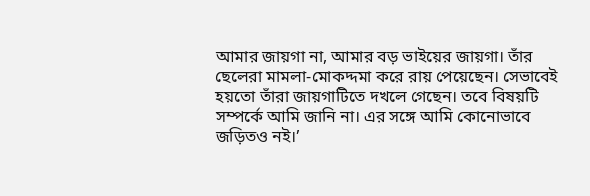আমার জায়গা না, আমার বড় ভাইয়ের জায়গা। তাঁর ছেলেরা মামলা-মোকদ্দমা করে রায় পেয়েছেন। সেভাবেই হয়তো তাঁরা জায়গাটিতে দখলে গেছেন। তবে বিষয়টি সম্পর্কে আমি জানি না। এর সঙ্গে আমি কোনোভাবে জড়িতও নই।’